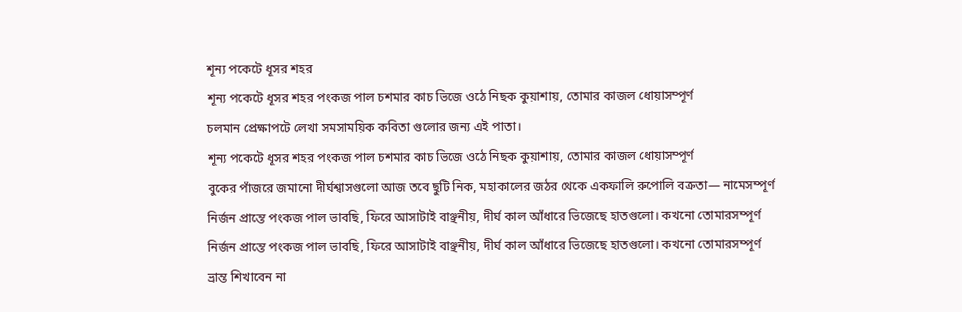শূন্য পকেটে ধূসর শহর
শূন্য পকেটে ধূসর শহর পংকজ পাল চশমার কাচ ভিজে ওঠে নিছক কুয়াশায়, তোমার কাজল ধোয়াসম্পূর্ণ
চলমান প্রেক্ষাপটে লেখা সমসাময়িক কবিতা গুলোর জন্য এই পাতা।
শূন্য পকেটে ধূসর শহর পংকজ পাল চশমার কাচ ভিজে ওঠে নিছক কুয়াশায়, তোমার কাজল ধোয়াসম্পূর্ণ
বুকের পাঁজরে জমানো দীর্ঘশ্বাসগুলো আজ তবে ছুটি নিক, মহাকালের জঠর থেকে একফালি রুপোলি বক্রতা— নামেসম্পূর্ণ
নির্জন প্রান্তে পংকজ পাল ভাবছি, ফিরে আসাটাই বাঞ্ছনীয়, দীর্ঘ কাল আঁধারে ভিজেছে হাতগুলো। কখনো তোমারসম্পূর্ণ
নির্জন প্রান্তে পংকজ পাল ভাবছি, ফিরে আসাটাই বাঞ্ছনীয়, দীর্ঘ কাল আঁধারে ভিজেছে হাতগুলো। কখনো তোমারসম্পূর্ণ
ভ্রান্ত শিখাবেন না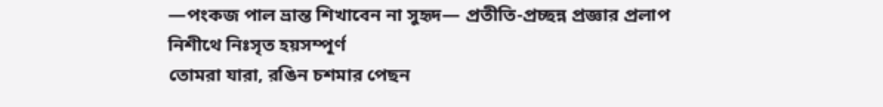—পংকজ পাল ভ্রান্ত শিখাবেন না সুহৃদ— প্রতীতি-প্রচ্ছন্ন প্রজ্ঞার প্রলাপ নিশীথে নিঃসৃত হয়সম্পূর্ণ
তোমরা যারা, রঙিন চশমার পেছন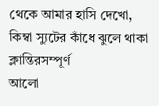থেকে আমার হাসি দেখো, কিম্বা স্যুটের কাঁধে ঝুলে থাকা ক্লান্তিরসম্পূর্ণ
আলো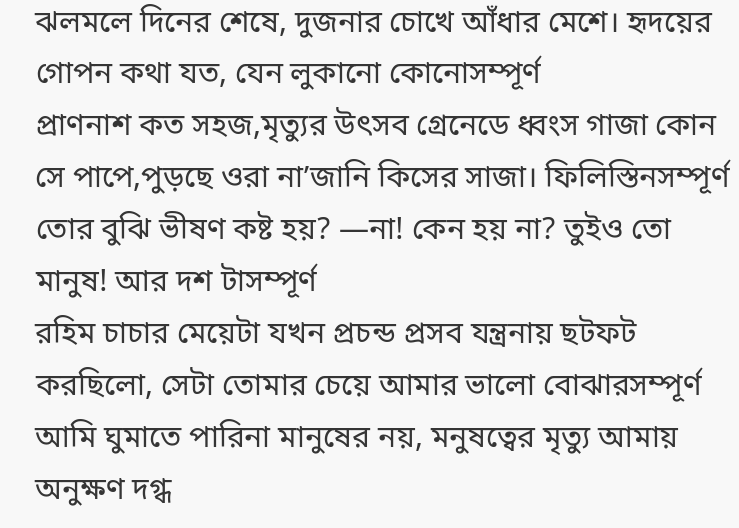ঝলমলে দিনের শেষে, দুজনার চোখে আঁধার মেশে। হৃদয়ের গোপন কথা যত, যেন লুকানো কোনোসম্পূর্ণ
প্রাণনাশ কত সহজ,মৃত্যুর উৎসব গ্রেনেডে ধ্বংস গাজা কোন সে পাপে,পুড়ছে ওরা না’জানি কিসের সাজা। ফিলিস্তিনসম্পূর্ণ
তোর বুঝি ভীষণ কষ্ট হয়? —না! কেন হয় না? তুইও তো মানুষ! আর দশ টাসম্পূর্ণ
রহিম চাচার মেয়েটা যখন প্রচন্ড প্রসব যন্ত্রনায় ছটফট করছিলো, সেটা তোমার চেয়ে আমার ভালো বোঝারসম্পূর্ণ
আমি ঘুমাতে পারিনা মানুষের নয়, মনুষত্বের মৃত্যু আমায় অনুক্ষণ দগ্ধ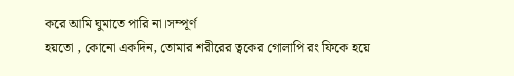করে আমি ঘুমাতে পারি না।সম্পূর্ণ
হয়তো , কোনো একদিন, তোমার শরীরের ত্বকের গোলাপি রং ফিকে হয়ে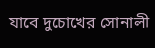যাবে দুচোখের সোনালী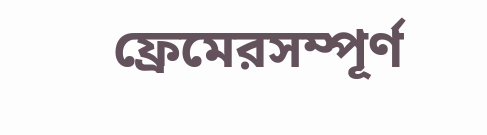ফ্রেমেরসম্পূর্ণ